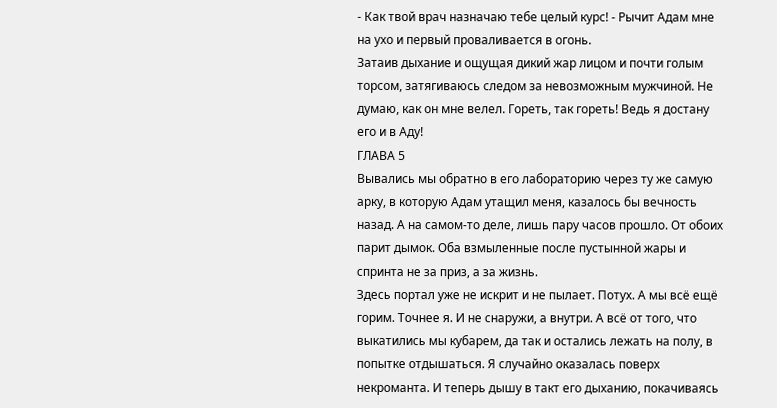- Как твой врач назначаю тебе целый курс! - Рычит Адам мне на ухо и первый проваливается в огонь.
Затаив дыхание и ощущая дикий жар лицом и почти голым торсом, затягиваюсь следом за невозможным мужчиной. Не думаю, как он мне велел. Гореть, так гореть! Ведь я достану его и в Аду!
ГЛАВА 5
Вывались мы обратно в его лабораторию через ту же самую арку, в которую Адам утащил меня, казалось бы вечность назад. А на самом-то деле, лишь пару часов прошло. От обоих парит дымок. Оба взмыленные после пустынной жары и спринта не за приз, а за жизнь.
Здесь портал уже не искрит и не пылает. Потух. А мы всё ещё горим. Точнее я. И не снаружи, а внутри. А всё от того, что выкатились мы кубарем, да так и остались лежать на полу, в попытке отдышаться. Я случайно оказалась поверх некроманта. И теперь дышу в такт его дыханию, покачиваясь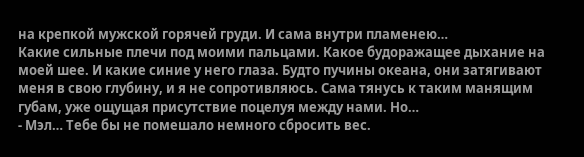на крепкой мужской горячей груди. И сама внутри пламенею…
Какие сильные плечи под моими пальцами. Какое будоражащее дыхание на моей шее. И какие синие у него глаза. Будто пучины океана, они затягивают меня в свою глубину, и я не сопротивляюсь. Сама тянусь к таким манящим губам, уже ощущая присутствие поцелуя между нами. Но…
- Мэл… Тебе бы не помешало немного сбросить вес.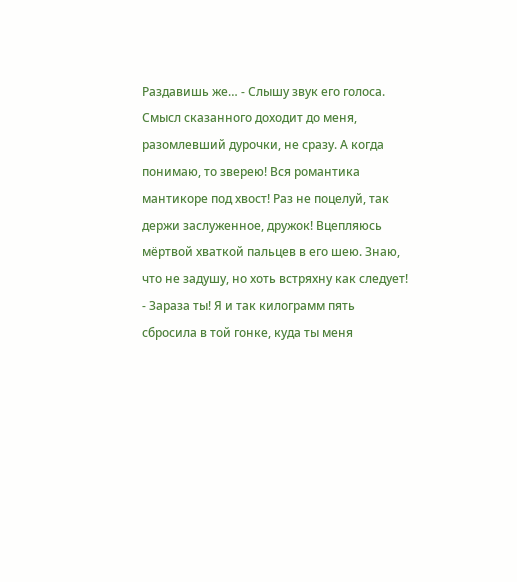Раздавишь же… - Слышу звук его голоса.
Смысл сказанного доходит до меня, разомлевший дурочки, не сразу. А когда понимаю, то зверею! Вся романтика мантикоре под хвост! Раз не поцелуй, так держи заслуженное, дружок! Вцепляюсь мёртвой хваткой пальцев в его шею. Знаю, что не задушу, но хоть встряхну как следует!
- Зараза ты! Я и так килограмм пять сбросила в той гонке, куда ты меня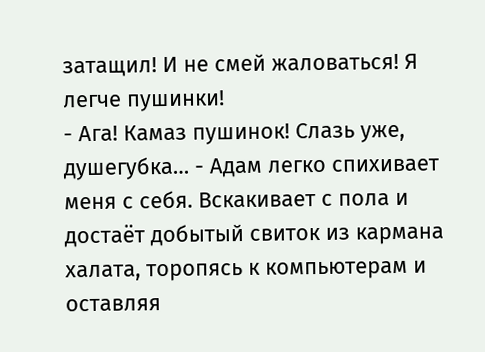затащил! И не смей жаловаться! Я легче пушинки!
- Ага! Камаз пушинок! Слазь уже, душегубка… - Адам легко спихивает меня с себя. Вскакивает с пола и достаёт добытый свиток из кармана халата, торопясь к компьютерам и оставляя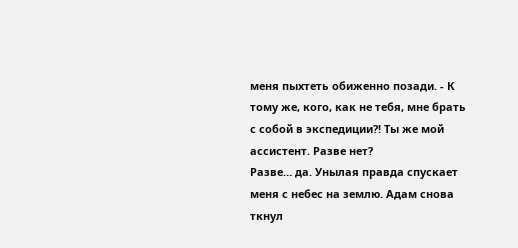меня пыхтеть обиженно позади. - К тому же, кого, как не тебя, мне брать с собой в экспедиции?! Ты же мой ассистент. Разве нет?
Разве… да. Унылая правда спускает меня с небес на землю. Адам снова ткнул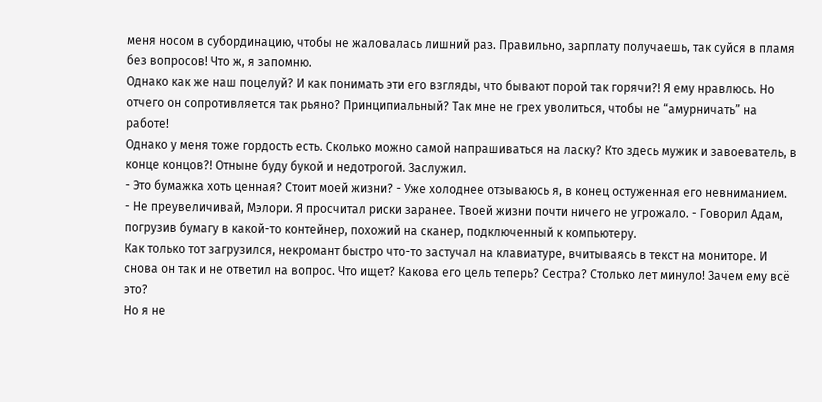меня носом в субординацию, чтобы не жаловалась лишний раз. Правильно, зарплату получаешь, так суйся в пламя без вопросов! Что ж, я запомню.
Однако как же наш поцелуй? И как понимать эти его взгляды, что бывают порой так горячи?! Я ему нравлюсь. Но отчего он сопротивляется так рьяно? Принципиальный? Так мне не грех уволиться, чтобы не “амурничать” на работе!
Однако у меня тоже гордость есть. Сколько можно самой напрашиваться на ласку? Кто здесь мужик и завоеватель, в конце концов?! Отныне буду букой и недотрогой. Заслужил.
- Это бумажка хоть ценная? Стоит моей жизни? - Уже холоднее отзываюсь я, в конец остуженная его невниманием.
- Не преувеличивай, Мэлори. Я просчитал риски заранее. Твоей жизни почти ничего не угрожало. - Говорил Адам, погрузив бумагу в какой-то контейнер, похожий на сканер, подключенный к компьютеру.
Как только тот загрузился, некромант быстро что-то застучал на клавиатуре, вчитываясь в текст на мониторе. И снова он так и не ответил на вопрос. Что ищет? Какова его цель теперь? Сестра? Столько лет минуло! Зачем ему всё это?
Но я не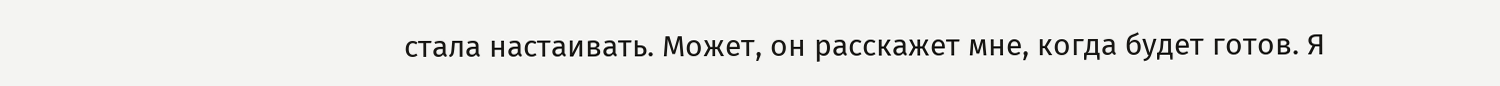стала настаивать. Может, он расскажет мне, когда будет готов. Я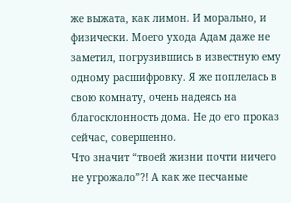же выжата, как лимон. И морально, и физически. Моего ухода Адам даже не заметил, погрузившись в известную ему одному расшифровку. Я же поплелась в свою комнату, очень надеясь на благосклонность дома. Не до его проказ сейчас, совершенно.
Что значит “твоей жизни почти ничего не угрожало”?! А как же песчаные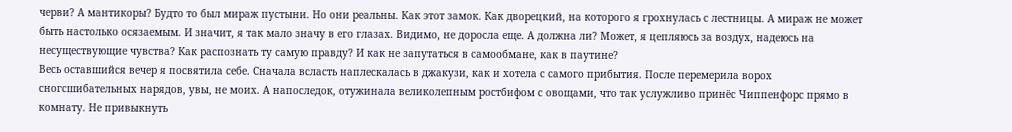черви? А мантикоры? Будто то был мираж пустыни. Но они реальны. Как этот замок. Как дворецкий, на которого я грохнулась с лестницы. А мираж не может быть настолько осязаемым. И значит, я так мало значу в его глазах. Видимо, не доросла еще. А должна ли? Может, я цепляюсь за воздух, надеюсь на несуществующие чувства? Как распознать ту самую правду? И как не запутаться в самообмане, как в паутине?
Весь оставшийся вечер я посвятила себе. Сначала всласть наплескалась в джакузи, как и хотела с самого прибытия. После перемерила ворох сногсшибательных нарядов, увы, не моих. А напоследок, отужинала великолепным ростбифом с овощами, что так услужливо принёс Чиппенфорс прямо в комнату. Не привыкнуть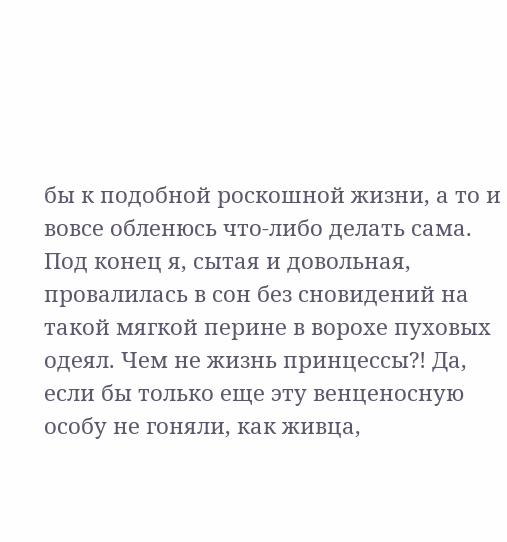бы к подобной роскошной жизни, а то и вовсе обленюсь что-либо делать сама. Под конец я, сытая и довольная, провалилась в сон без сновидений на такой мягкой перине в ворохе пуховых одеял. Чем не жизнь принцессы?! Да, если бы только еще эту венценосную особу не гоняли, как живца,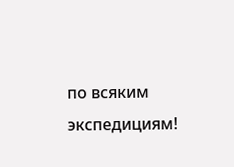по всяким экспедициям!